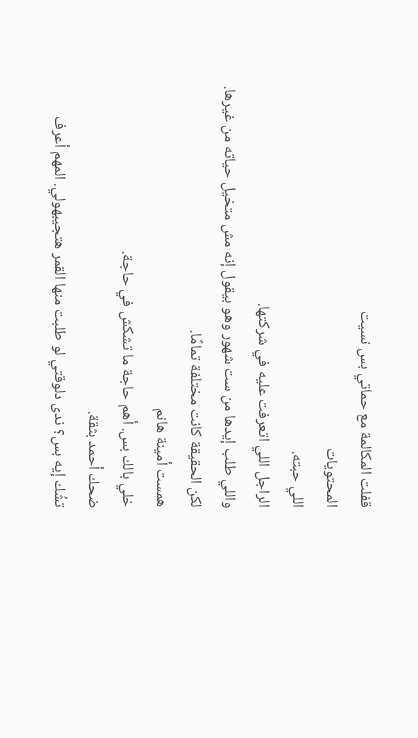قفلت المكالمة مع حماتي بس نسيت
المحتويات
اللي حبته.
الراجل اللي اتعرفت عليه في شركتها.
واللي طلب إيدها من ست شهور وهو بيقول إنه مش متخيل حياته من غيرها.
لكن الحقيقة كانت مختلفة تمامًا.
همست أمينة هانم
خلي بالك بس. أهم حاجة ما تشكش في حاجة.
ضحك أحمد بثقة.
تشُك إيه بس؟ ندى دلوقتي لو طلبت منها القمر هتجيبهولي. المهم أعرف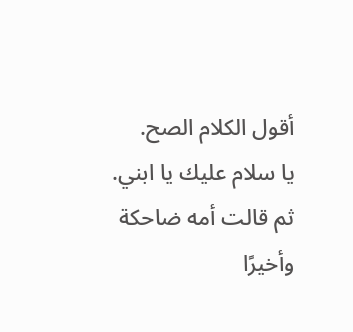أقول الكلام الصح.
يا سلام عليك يا ابني.
ثم قالت أمه ضاحكة
وأخيرًا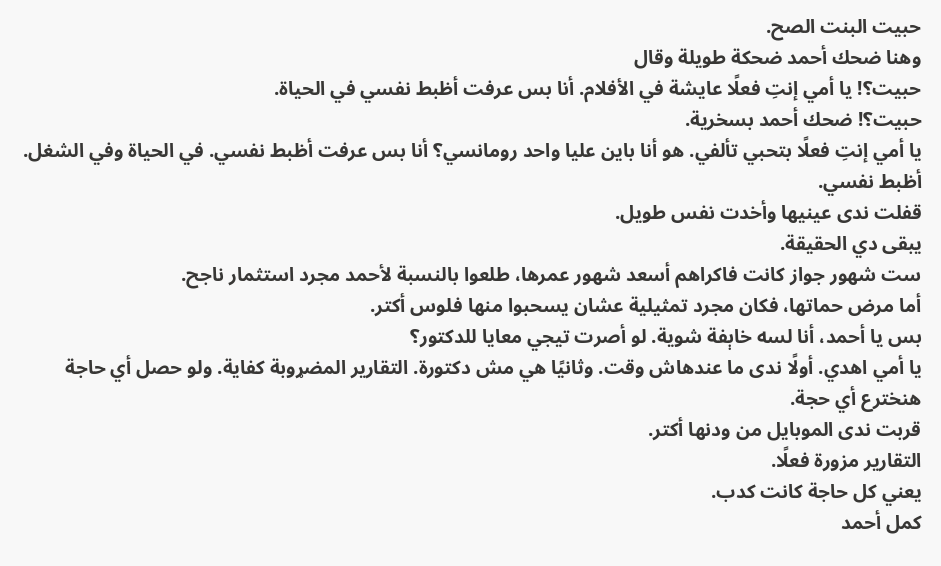حبيت البنت الصح.
وهنا ضحك أحمد ضحكة طويلة وقال
حبيت؟! يا أمي إنتِ فعلًا عايشة في الأفلام. أنا بس عرفت أظبط نفسي في الحياة.
حبيت؟! ضحك أحمد بسخرية.
يا أمي إنتِ فعلًا بتحبي تألفي. هو أنا باين عليا واحد رومانسي؟ أنا بس عرفت أظبط نفسي. في الحياة وفي الشغل.
أظبط نفسي.
قفلت ندى عينيها وأخدت نفس طويل.
يبقى دي الحقيقة.
ست شهور جواز كانت فاكراهم أسعد شهور عمرها، طلعوا بالنسبة لأحمد مجرد استثمار ناجح.
أما مرض حماتها، فكان مجرد تمثيلية عشان يسحبوا منها فلوس أكتر.
بس يا أحمد، أنا لسه خاېفة شوية. لو أصرت تيجي معايا للدكتور؟
يا أمي اهدي. أولًا ندى ما عندهاش وقت. وثانيًا هي مش دكتورة. التقارير المضړوبة كفاية. ولو حصل أي حاجة هنخترع أي حجة.
قربت ندى الموبايل من ودنها أكتر.
التقارير مزورة فعلًا.
يعني كل حاجة كانت كدب.
كمل أحمد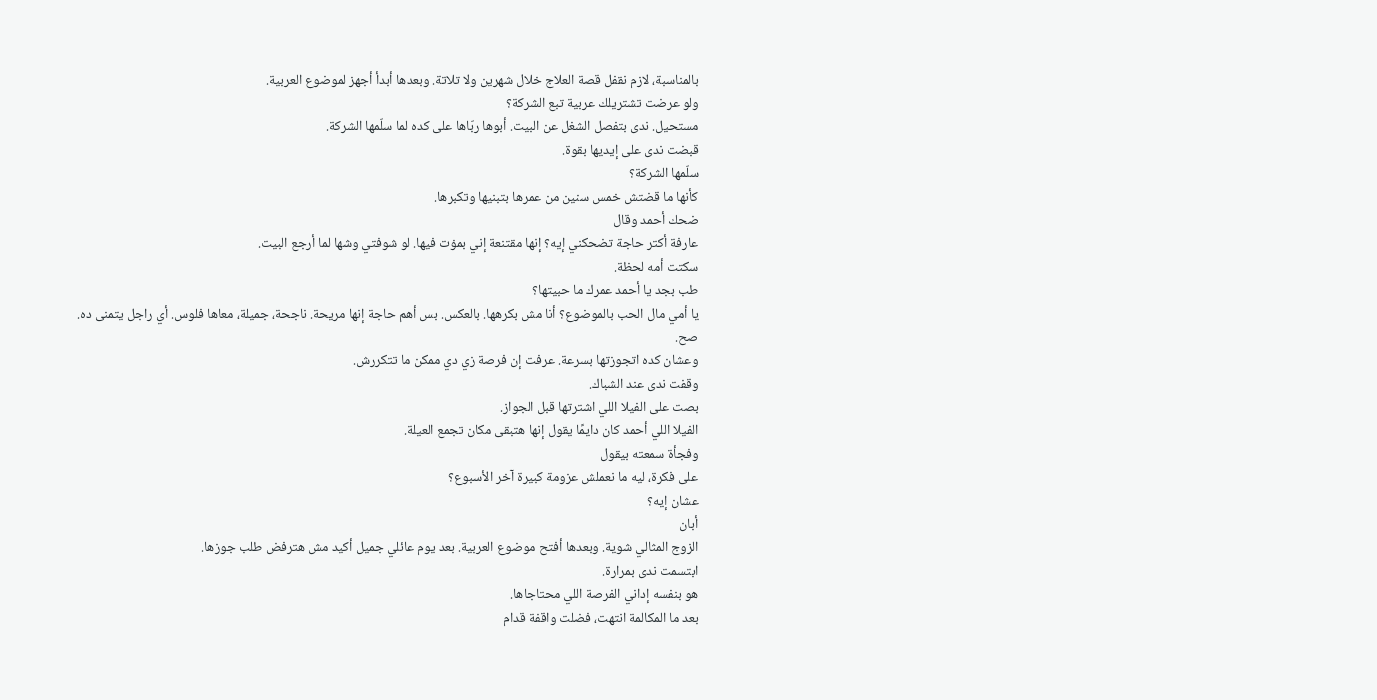بالمناسبة، لازم نقفل قصة العلاج خلال شهرين ولا تلاتة. وبعدها أبدأ أجهز لموضوع العربية.
ولو عرضت تشتريلك عربية تبع الشركة؟
مستحيل. ندى بتفصل الشغل عن البيت. أبوها ربّاها على كده لما سلّمها الشركة.
قبضت ندى على إيديها بقوة.
سلّمها الشركة؟
كأنها ما قضتش خمس سنين من عمرها بتبنيها وتكبرها.
ضحك أحمد وقال
عارفة أكتر حاجة تضحكني إيه؟ إنها مقتنعة إني بمۏت فيها. لو شوفتي وشها لما أرجع البيت.
سكتت أمه لحظة.
طب بجد يا أحمد عمرك ما حبيتها؟
يا أمي مال الحب بالموضوع؟ أنا مش بكرهها. بالعكس. بس أهم حاجة إنها مريحة. ناجحة، جميلة، معاها فلوس. أي راجل يتمنى ده.
صح.
وعشان كده اتجوزتها بسرعة. عرفت إن فرصة زي دي ممكن ما تتكررش.
وقفت ندى عند الشباك.
بصت على الفيلا اللي اشترتها قبل الجواز.
الفيلا اللي أحمد كان دايمًا يقول إنها هتبقى مكان تجمع العيلة.
وفجأة سمعته بيقول
على فكرة، ليه ما نعملش عزومة كبيرة آخر الأسبوع؟
عشان إيه؟
أبان
الزوج المثالي شوية. وبعدها أفتح موضوع العربية. بعد يوم عائلي جميل أكيد مش هترفض طلب جوزها.
ابتسمت ندى بمرارة.
هو بنفسه إداني الفرصة اللي محتاجاها.
بعد ما المكالمة انتهت، فضلت واقفة قدام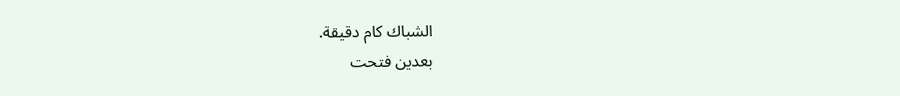الشباك كام دقيقة.
بعدين فتحت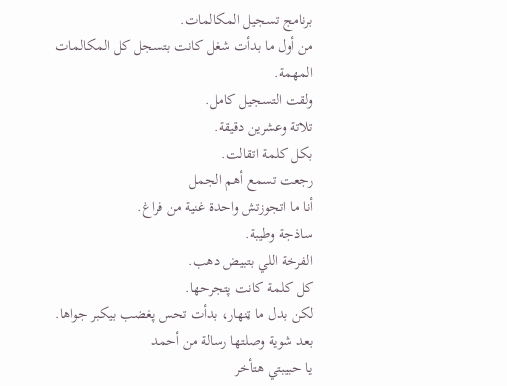برنامج تسجيل المكالمات.
من أول ما بدأت شغل كانت بتسجل كل المكالمات
المهمة.
ولقت التسجيل كامل.
تلاتة وعشرين دقيقة.
بكل كلمة اتقالت.
رجعت تسمع أهم الجمل
أنا ما اتجوزتش واحدة غنية من فراغ.
ساذجة وطيبة.
الفرخة اللي بتبيض دهب.
كل كلمة كانت پتجرحها.
لكن بدل ما ټنهار، بدأت تحس پغضب بيكبر جواها.
بعد شوية وصلتها رسالة من أحمد
يا حبيبتي هتأخر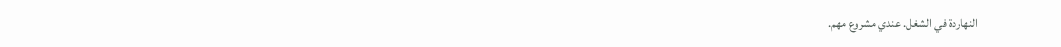النهاردة في الشغل. عندي مشروع مهم.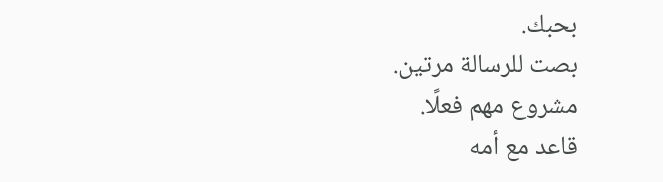بحبك.
بصت للرسالة مرتين.
مشروع مهم فعلًا.
قاعد مع أمه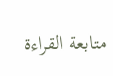متابعة القراءة